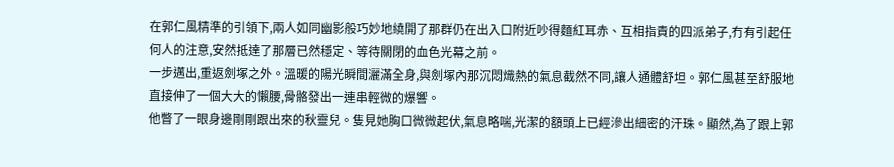在郭仁風精準的引領下,兩人如同幽影般巧妙地繞開了那群仍在出入口附近吵得麵紅耳赤、互相指責的四派弟子,冇有引起任何人的注意,安然抵達了那層已然穩定、等待關閉的血色光幕之前。
一步邁出,重返劍塚之外。溫暖的陽光瞬間灑滿全身,與劍塚內那沉悶熾熱的氣息截然不同,讓人通體舒坦。郭仁風甚至舒服地直接伸了一個大大的懶腰,骨骼發出一連串輕微的爆響。
他瞥了一眼身邊剛剛跟出來的秋靈兒。隻見她胸口微微起伏,氣息略喘,光潔的額頭上已經滲出細密的汗珠。顯然,為了跟上郭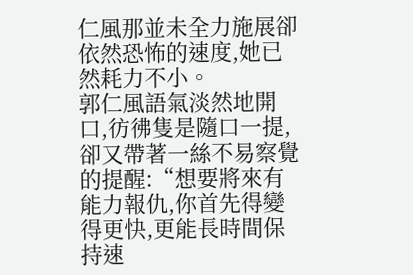仁風那並未全力施展卻依然恐怖的速度,她已然耗力不小。
郭仁風語氣淡然地開口,彷彿隻是隨口一提,卻又帶著一絲不易察覺的提醒:“想要將來有能力報仇,你首先得變得更快,更能長時間保持速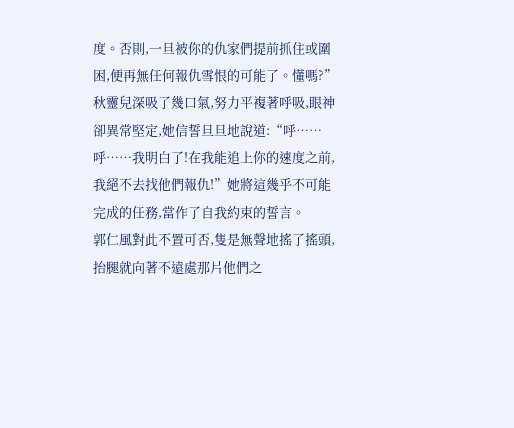度。否則,一旦被你的仇家們提前抓住或圍困,便再無任何報仇雪恨的可能了。懂嗎?”
秋靈兒深吸了幾口氣,努力平複著呼吸,眼神卻異常堅定,她信誓旦旦地說道:“呼……呼……我明白了!在我能追上你的速度之前,我絕不去找他們報仇!”她將這幾乎不可能完成的任務,當作了自我約束的誓言。
郭仁風對此不置可否,隻是無聲地搖了搖頭,抬腿就向著不遠處那片他們之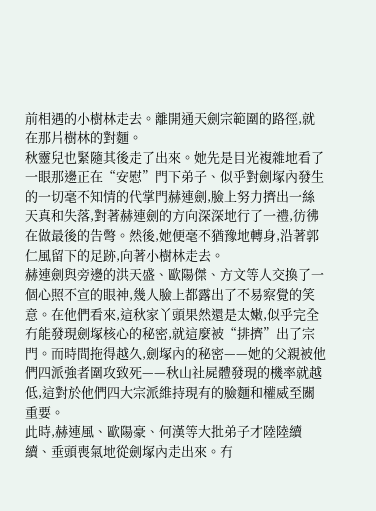前相遇的小樹林走去。離開通天劍宗範圍的路徑,就在那片樹林的對麵。
秋靈兒也緊隨其後走了出來。她先是目光複雜地看了一眼那邊正在“安慰”門下弟子、似乎對劍塚內發生的一切毫不知情的代掌門赫連劍,臉上努力擠出一絲天真和失落,對著赫連劍的方向深深地行了一禮,彷彿在做最後的告彆。然後,她便毫不猶豫地轉身,沿著郭仁風留下的足跡,向著小樹林走去。
赫連劍與旁邊的洪天盛、歐陽傑、方文等人交換了一個心照不宣的眼神,幾人臉上都露出了不易察覺的笑意。在他們看來,這秋家丫頭果然還是太嫩,似乎完全冇能發現劍塚核心的秘密,就這麼被“排擠”出了宗門。而時間拖得越久,劍塚內的秘密——她的父親被他們四派強者圍攻致死——秋山社屍體發現的機率就越低,這對於他們四大宗派維持現有的臉麵和權威至關重要。
此時,赫連風、歐陽豪、何漢等大批弟子才陸陸續續、垂頭喪氣地從劍塚內走出來。冇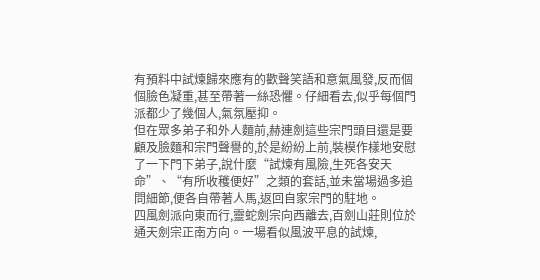有預料中試煉歸來應有的歡聲笑語和意氣風發,反而個個臉色凝重,甚至帶著一絲恐懼。仔細看去,似乎每個門派都少了幾個人,氣氛壓抑。
但在眾多弟子和外人麵前,赫連劍這些宗門頭目還是要顧及臉麵和宗門聲譽的,於是紛紛上前,裝模作樣地安慰了一下門下弟子,說什麼“試煉有風險,生死各安天命”、“有所收穫便好”之類的套話,並未當場過多追問細節,便各自帶著人馬,返回自家宗門的駐地。
四風劍派向東而行,靈蛇劍宗向西離去,百劍山莊則位於通天劍宗正南方向。一場看似風波平息的試煉,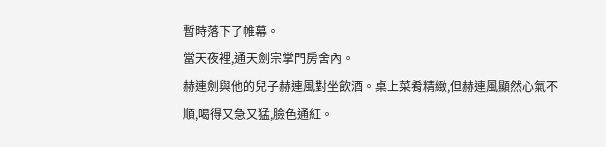暫時落下了帷幕。
當天夜裡,通天劍宗掌門房舍內。
赫連劍與他的兒子赫連風對坐飲酒。桌上菜肴精緻,但赫連風顯然心氣不順,喝得又急又猛,臉色通紅。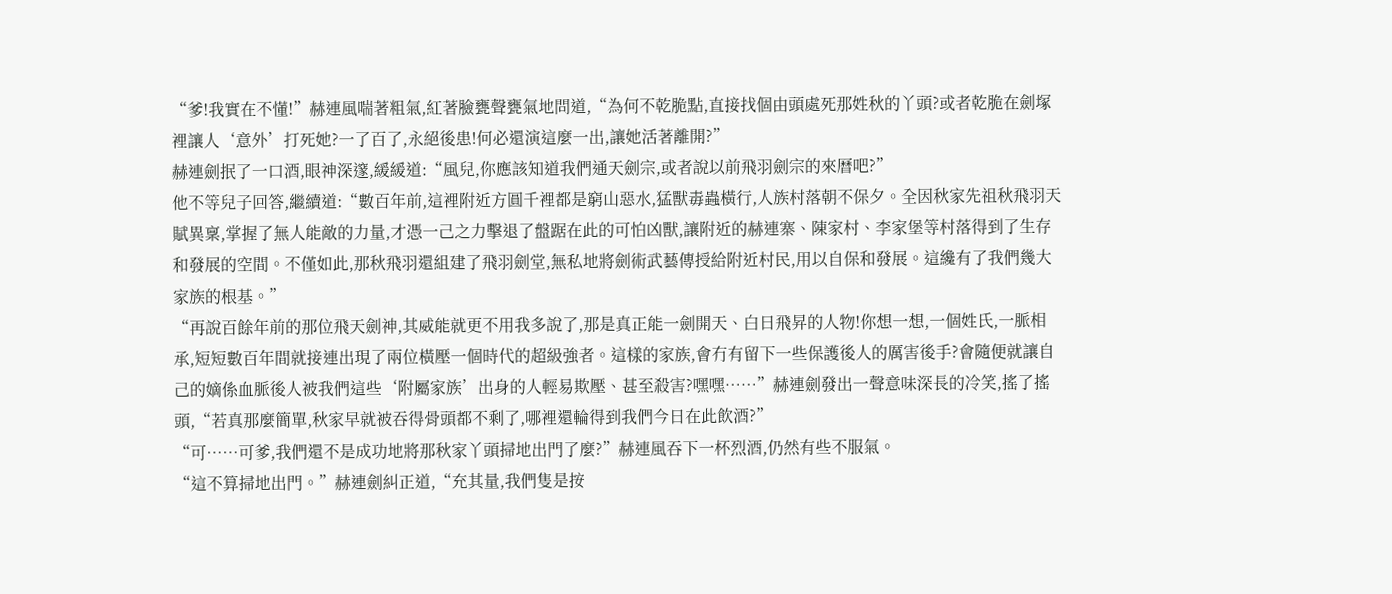“爹!我實在不懂!”赫連風喘著粗氣,紅著臉甕聲甕氣地問道,“為何不乾脆點,直接找個由頭處死那姓秋的丫頭?或者乾脆在劍塚裡讓人‘意外’打死她?一了百了,永絕後患!何必還演這麼一出,讓她活著離開?”
赫連劍抿了一口酒,眼神深邃,緩緩道:“風兒,你應該知道我們通天劍宗,或者說以前飛羽劍宗的來曆吧?”
他不等兒子回答,繼續道:“數百年前,這裡附近方圓千裡都是窮山惡水,猛獸毒蟲橫行,人族村落朝不保夕。全因秋家先祖秋飛羽天賦異稟,掌握了無人能敵的力量,才憑一己之力擊退了盤踞在此的可怕凶獸,讓附近的赫連寨、陳家村、李家堡等村落得到了生存和發展的空間。不僅如此,那秋飛羽還組建了飛羽劍堂,無私地將劍術武藝傳授給附近村民,用以自保和發展。這纔有了我們幾大家族的根基。”
“再說百餘年前的那位飛天劍神,其威能就更不用我多說了,那是真正能一劍開天、白日飛昇的人物!你想一想,一個姓氏,一脈相承,短短數百年間就接連出現了兩位橫壓一個時代的超級強者。這樣的家族,會冇有留下一些保護後人的厲害後手?會隨便就讓自己的嫡係血脈後人被我們這些‘附屬家族’出身的人輕易欺壓、甚至殺害?嘿嘿……”赫連劍發出一聲意味深長的冷笑,搖了搖頭,“若真那麼簡單,秋家早就被吞得骨頭都不剩了,哪裡還輪得到我們今日在此飲酒?”
“可……可爹,我們還不是成功地將那秋家丫頭掃地出門了麼?”赫連風吞下一杯烈酒,仍然有些不服氣。
“這不算掃地出門。”赫連劍糾正道,“充其量,我們隻是按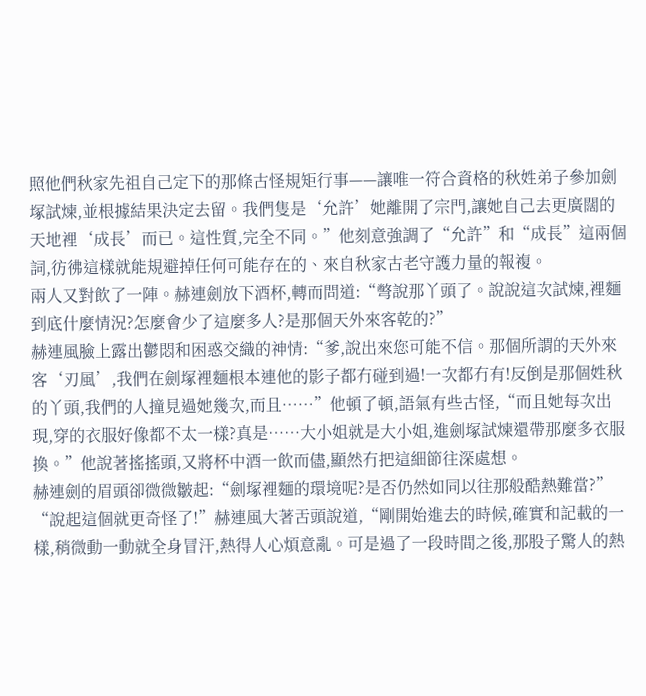照他們秋家先祖自己定下的那條古怪規矩行事——讓唯一符合資格的秋姓弟子參加劍塚試煉,並根據結果決定去留。我們隻是‘允許’她離開了宗門,讓她自己去更廣闊的天地裡‘成長’而已。這性質,完全不同。”他刻意強調了“允許”和“成長”這兩個詞,彷彿這樣就能規避掉任何可能存在的、來自秋家古老守護力量的報複。
兩人又對飲了一陣。赫連劍放下酒杯,轉而問道:“彆說那丫頭了。說說這次試煉,裡麵到底什麼情況?怎麼會少了這麼多人?是那個天外來客乾的?”
赫連風臉上露出鬱悶和困惑交織的神情:“爹,說出來您可能不信。那個所謂的天外來客‘刃風’,我們在劍塚裡麵根本連他的影子都冇碰到過!一次都冇有!反倒是那個姓秋的丫頭,我們的人撞見過她幾次,而且……”他頓了頓,語氣有些古怪,“而且她每次出現,穿的衣服好像都不太一樣?真是……大小姐就是大小姐,進劍塚試煉還帶那麼多衣服換。”他說著搖搖頭,又將杯中酒一飲而儘,顯然冇把這細節往深處想。
赫連劍的眉頭卻微微皺起:“劍塚裡麵的環境呢?是否仍然如同以往那般酷熱難當?”
“說起這個就更奇怪了!”赫連風大著舌頭說道,“剛開始進去的時候,確實和記載的一樣,稍微動一動就全身冒汗,熱得人心煩意亂。可是過了一段時間之後,那股子驚人的熱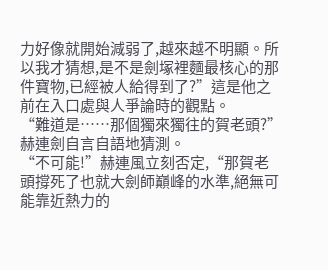力好像就開始減弱了,越來越不明顯。所以我才猜想,是不是劍塚裡麵最核心的那件寶物,已經被人給得到了?”這是他之前在入口處與人爭論時的觀點。
“難道是……那個獨來獨往的賀老頭?”赫連劍自言自語地猜測。
“不可能!”赫連風立刻否定,“那賀老頭撐死了也就大劍師巔峰的水準,絕無可能靠近熱力的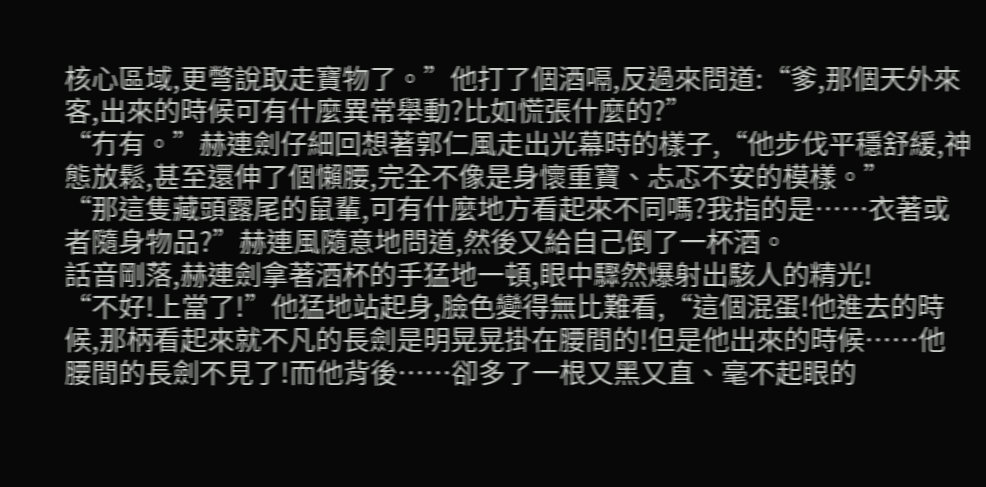核心區域,更彆說取走寶物了。”他打了個酒嗝,反過來問道:“爹,那個天外來客,出來的時候可有什麼異常舉動?比如慌張什麼的?”
“冇有。”赫連劍仔細回想著郭仁風走出光幕時的樣子,“他步伐平穩舒緩,神態放鬆,甚至還伸了個懶腰,完全不像是身懷重寶、忐忑不安的模樣。”
“那這隻藏頭露尾的鼠輩,可有什麼地方看起來不同嗎?我指的是……衣著或者隨身物品?”赫連風隨意地問道,然後又給自己倒了一杯酒。
話音剛落,赫連劍拿著酒杯的手猛地一頓,眼中驟然爆射出駭人的精光!
“不好!上當了!”他猛地站起身,臉色變得無比難看,“這個混蛋!他進去的時候,那柄看起來就不凡的長劍是明晃晃掛在腰間的!但是他出來的時候……他腰間的長劍不見了!而他背後……卻多了一根又黑又直、毫不起眼的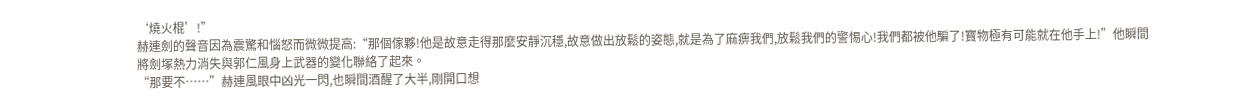‘燒火棍’!”
赫連劍的聲音因為震驚和惱怒而微微提高:“那個傢夥!他是故意走得那麼安靜沉穩,故意做出放鬆的姿態,就是為了麻痹我們,放鬆我們的警惕心!我們都被他騙了!寶物極有可能就在他手上!”他瞬間將劍塚熱力消失與郭仁風身上武器的變化聯絡了起來。
“那要不……”赫連風眼中凶光一閃,也瞬間酒醒了大半,剛開口想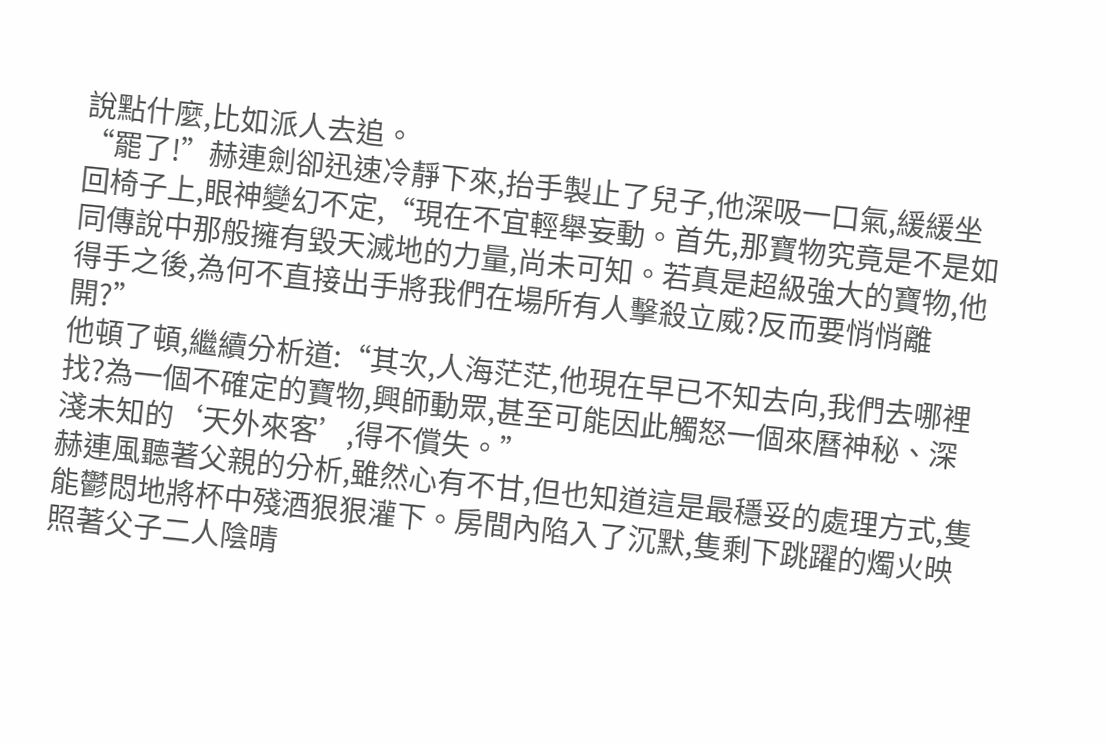說點什麼,比如派人去追。
“罷了!”赫連劍卻迅速冷靜下來,抬手製止了兒子,他深吸一口氣,緩緩坐回椅子上,眼神變幻不定,“現在不宜輕舉妄動。首先,那寶物究竟是不是如同傳說中那般擁有毀天滅地的力量,尚未可知。若真是超級強大的寶物,他得手之後,為何不直接出手將我們在場所有人擊殺立威?反而要悄悄離開?”
他頓了頓,繼續分析道:“其次,人海茫茫,他現在早已不知去向,我們去哪裡找?為一個不確定的寶物,興師動眾,甚至可能因此觸怒一個來曆神秘、深淺未知的‘天外來客’,得不償失。”
赫連風聽著父親的分析,雖然心有不甘,但也知道這是最穩妥的處理方式,隻能鬱悶地將杯中殘酒狠狠灌下。房間內陷入了沉默,隻剩下跳躍的燭火映照著父子二人陰晴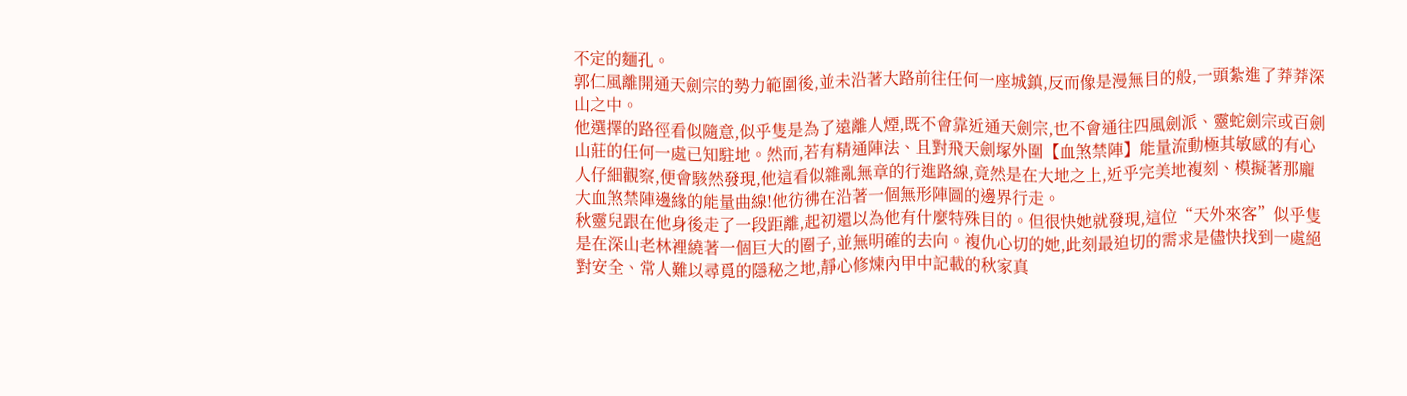不定的麵孔。
郭仁風離開通天劍宗的勢力範圍後,並未沿著大路前往任何一座城鎮,反而像是漫無目的般,一頭紮進了莽莽深山之中。
他選擇的路徑看似隨意,似乎隻是為了遠離人煙,既不會靠近通天劍宗,也不會通往四風劍派、靈蛇劍宗或百劍山莊的任何一處已知駐地。然而,若有精通陣法、且對飛天劍塚外圍【血煞禁陣】能量流動極其敏感的有心人仔細觀察,便會駭然發現,他這看似雜亂無章的行進路線,竟然是在大地之上,近乎完美地複刻、模擬著那龐大血煞禁陣邊緣的能量曲線!他彷彿在沿著一個無形陣圖的邊界行走。
秋靈兒跟在他身後走了一段距離,起初還以為他有什麼特殊目的。但很快她就發現,這位“天外來客”似乎隻是在深山老林裡繞著一個巨大的圈子,並無明確的去向。複仇心切的她,此刻最迫切的需求是儘快找到一處絕對安全、常人難以尋覓的隱秘之地,靜心修煉內甲中記載的秋家真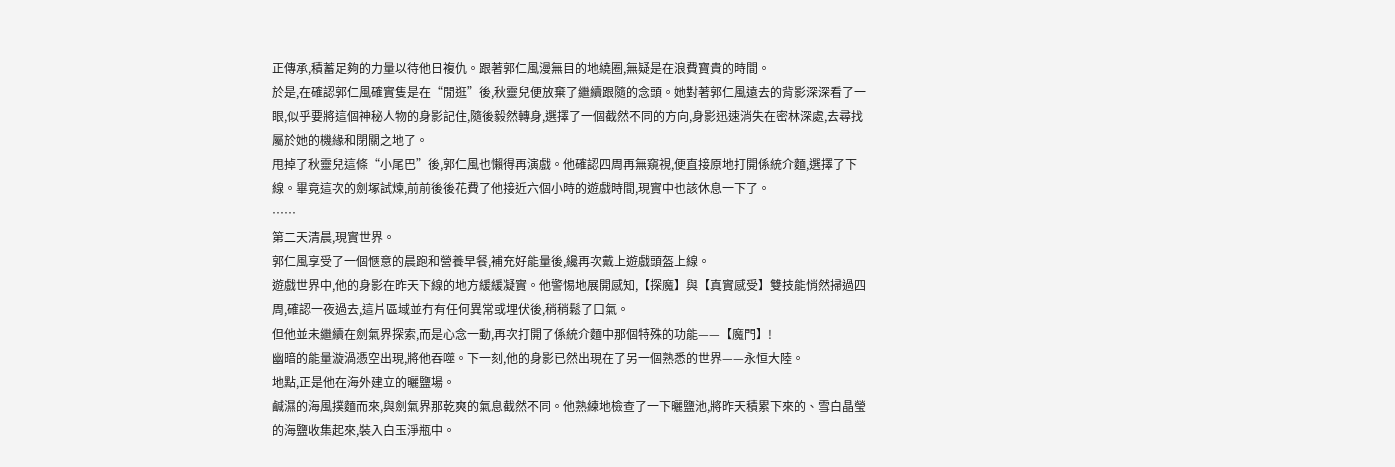正傳承,積蓄足夠的力量以待他日複仇。跟著郭仁風漫無目的地繞圈,無疑是在浪費寶貴的時間。
於是,在確認郭仁風確實隻是在“閒逛”後,秋靈兒便放棄了繼續跟隨的念頭。她對著郭仁風遠去的背影深深看了一眼,似乎要將這個神秘人物的身影記住,隨後毅然轉身,選擇了一個截然不同的方向,身影迅速消失在密林深處,去尋找屬於她的機緣和閉關之地了。
甩掉了秋靈兒這條“小尾巴”後,郭仁風也懶得再演戲。他確認四周再無窺視,便直接原地打開係統介麵,選擇了下線。畢竟這次的劍塚試煉,前前後後花費了他接近六個小時的遊戲時間,現實中也該休息一下了。
……
第二天清晨,現實世界。
郭仁風享受了一個愜意的晨跑和營養早餐,補充好能量後,纔再次戴上遊戲頭盔上線。
遊戲世界中,他的身影在昨天下線的地方緩緩凝實。他警惕地展開感知,【探魔】與【真實感受】雙技能悄然掃過四周,確認一夜過去,這片區域並冇有任何異常或埋伏後,稍稍鬆了口氣。
但他並未繼續在劍氣界探索,而是心念一動,再次打開了係統介麵中那個特殊的功能——【魔門】!
幽暗的能量漩渦憑空出現,將他吞噬。下一刻,他的身影已然出現在了另一個熟悉的世界——永恒大陸。
地點,正是他在海外建立的曬鹽場。
鹹濕的海風撲麵而來,與劍氣界那乾爽的氣息截然不同。他熟練地檢查了一下曬鹽池,將昨天積累下來的、雪白晶瑩的海鹽收集起來,裝入白玉淨瓶中。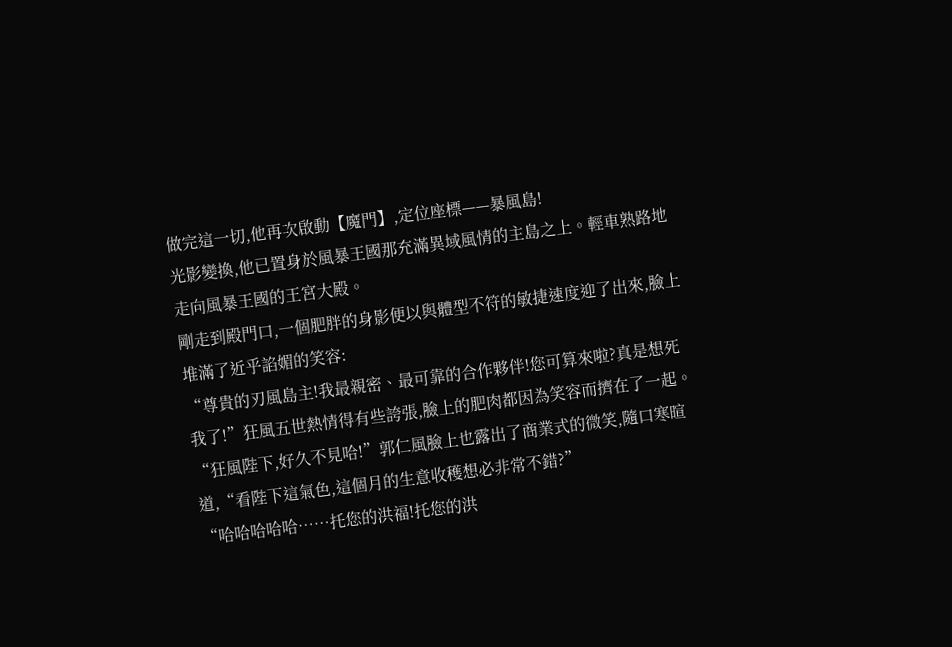做完這一切,他再次啟動【魔門】,定位座標——暴風島!
光影變換,他已置身於風暴王國那充滿異域風情的主島之上。輕車熟路地走向風暴王國的王宮大殿。
剛走到殿門口,一個肥胖的身影便以與體型不符的敏捷速度迎了出來,臉上堆滿了近乎諂媚的笑容:
“尊貴的刃風島主!我最親密、最可靠的合作夥伴!您可算來啦?真是想死我了!”狂風五世熱情得有些誇張,臉上的肥肉都因為笑容而擠在了一起。
“狂風陛下,好久不見哈!”郭仁風臉上也露出了商業式的微笑,隨口寒暄道,“看陛下這氣色,這個月的生意收穫想必非常不錯?”
“哈哈哈哈哈……托您的洪福!托您的洪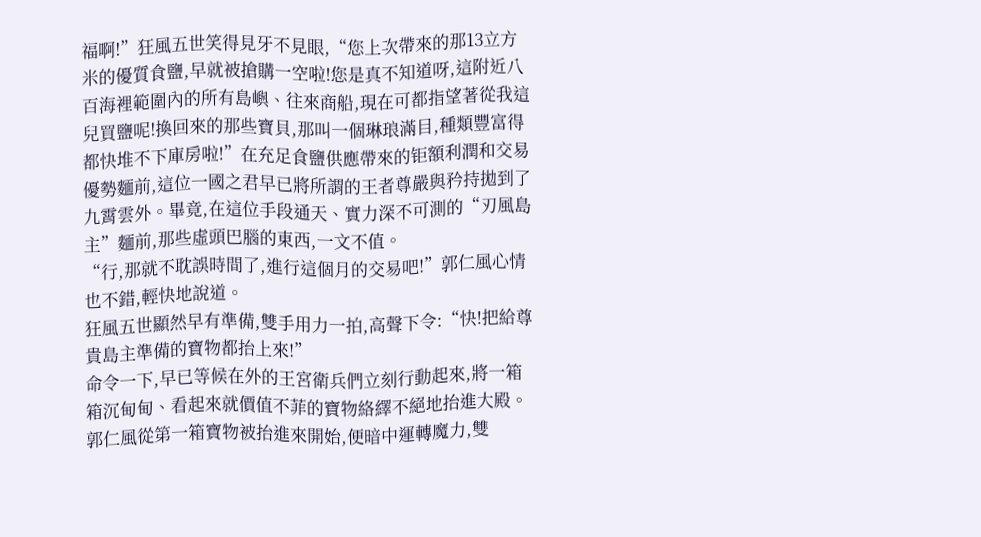福啊!”狂風五世笑得見牙不見眼,“您上次帶來的那13立方米的優質食鹽,早就被搶購一空啦!您是真不知道呀,這附近八百海裡範圍內的所有島嶼、往來商船,現在可都指望著從我這兒買鹽呢!換回來的那些寶貝,那叫一個琳琅滿目,種類豐富得都快堆不下庫房啦!”在充足食鹽供應帶來的钜額利潤和交易優勢麵前,這位一國之君早已將所謂的王者尊嚴與矜持拋到了九霄雲外。畢竟,在這位手段通天、實力深不可測的“刃風島主”麵前,那些虛頭巴腦的東西,一文不值。
“行,那就不耽誤時間了,進行這個月的交易吧!”郭仁風心情也不錯,輕快地說道。
狂風五世顯然早有準備,雙手用力一拍,高聲下令:“快!把給尊貴島主準備的寶物都抬上來!”
命令一下,早已等候在外的王宮衛兵們立刻行動起來,將一箱箱沉甸甸、看起來就價值不菲的寶物絡繹不絕地抬進大殿。
郭仁風從第一箱寶物被抬進來開始,便暗中運轉魔力,雙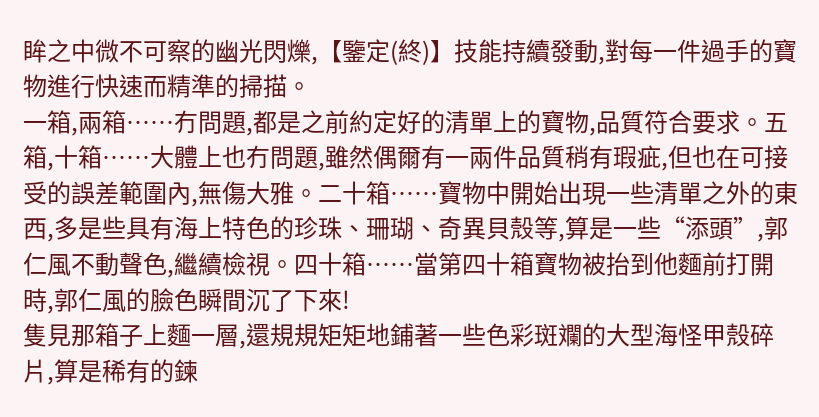眸之中微不可察的幽光閃爍,【鑒定(終)】技能持續發動,對每一件過手的寶物進行快速而精準的掃描。
一箱,兩箱……冇問題,都是之前約定好的清單上的寶物,品質符合要求。五箱,十箱……大體上也冇問題,雖然偶爾有一兩件品質稍有瑕疵,但也在可接受的誤差範圍內,無傷大雅。二十箱……寶物中開始出現一些清單之外的東西,多是些具有海上特色的珍珠、珊瑚、奇異貝殼等,算是一些“添頭”,郭仁風不動聲色,繼續檢視。四十箱……當第四十箱寶物被抬到他麵前打開時,郭仁風的臉色瞬間沉了下來!
隻見那箱子上麵一層,還規規矩矩地鋪著一些色彩斑斕的大型海怪甲殼碎片,算是稀有的鍊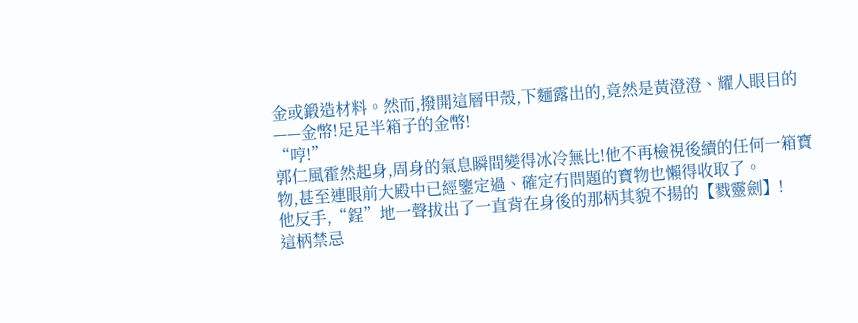金或鍛造材料。然而,撥開這層甲殼,下麵露出的,竟然是黃澄澄、耀人眼目的——金幣!足足半箱子的金幣!
“哼!”
郭仁風霍然起身,周身的氣息瞬間變得冰冷無比!他不再檢視後續的任何一箱寶物,甚至連眼前大殿中已經鑒定過、確定冇問題的寶物也懶得收取了。
他反手,“鋥”地一聲拔出了一直背在身後的那柄其貌不揚的【戮靈劍】!
這柄禁忌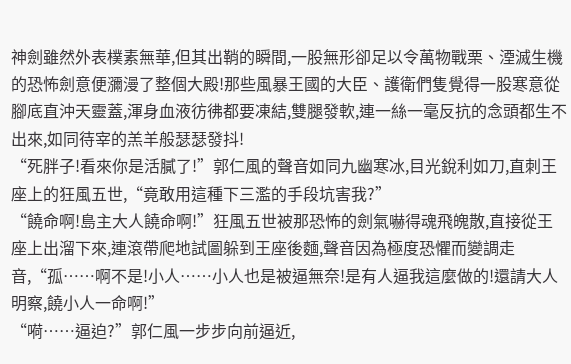神劍雖然外表樸素無華,但其出鞘的瞬間,一股無形卻足以令萬物戰栗、湮滅生機的恐怖劍意便瀰漫了整個大殿!那些風暴王國的大臣、護衛們隻覺得一股寒意從腳底直沖天靈蓋,渾身血液彷彿都要凍結,雙腿發軟,連一絲一毫反抗的念頭都生不出來,如同待宰的羔羊般瑟瑟發抖!
“死胖子!看來你是活膩了!”郭仁風的聲音如同九幽寒冰,目光銳利如刀,直刺王座上的狂風五世,“竟敢用這種下三濫的手段坑害我?”
“饒命啊!島主大人饒命啊!”狂風五世被那恐怖的劍氣嚇得魂飛魄散,直接從王座上出溜下來,連滾帶爬地試圖躲到王座後麵,聲音因為極度恐懼而變調走音,“孤……啊不是!小人……小人也是被逼無奈!是有人逼我這麼做的!還請大人明察,饒小人一命啊!”
“嗬……逼迫?”郭仁風一步步向前逼近,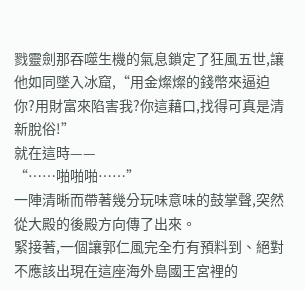戮靈劍那吞噬生機的氣息鎖定了狂風五世,讓他如同墜入冰窟,“用金燦燦的錢幣來逼迫你?用財富來陷害我?你這藉口,找得可真是清新脫俗!”
就在這時——
“……啪啪啪……”
一陣清晰而帶著幾分玩味意味的鼓掌聲,突然從大殿的後殿方向傳了出來。
緊接著,一個讓郭仁風完全冇有預料到、絕對不應該出現在這座海外島國王宮裡的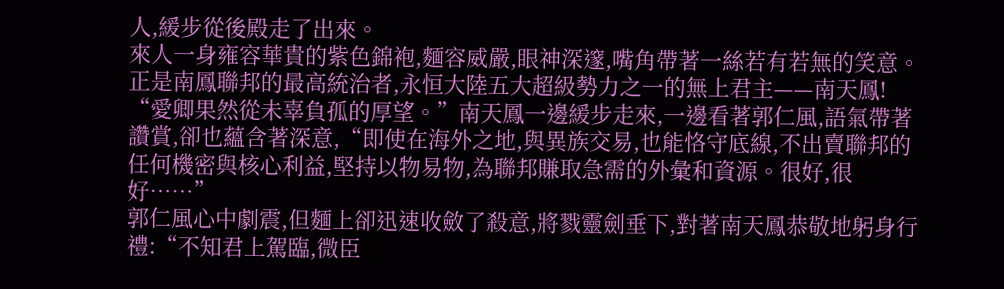人,緩步從後殿走了出來。
來人一身雍容華貴的紫色錦袍,麵容威嚴,眼神深邃,嘴角帶著一絲若有若無的笑意。正是南鳳聯邦的最高統治者,永恒大陸五大超級勢力之一的無上君主——南天鳳!
“愛卿果然從未辜負孤的厚望。”南天鳳一邊緩步走來,一邊看著郭仁風,語氣帶著讚賞,卻也蘊含著深意,“即使在海外之地,與異族交易,也能恪守底線,不出賣聯邦的任何機密與核心利益,堅持以物易物,為聯邦賺取急需的外彙和資源。很好,很好……”
郭仁風心中劇震,但麵上卻迅速收斂了殺意,將戮靈劍垂下,對著南天鳳恭敬地躬身行禮:“不知君上駕臨,微臣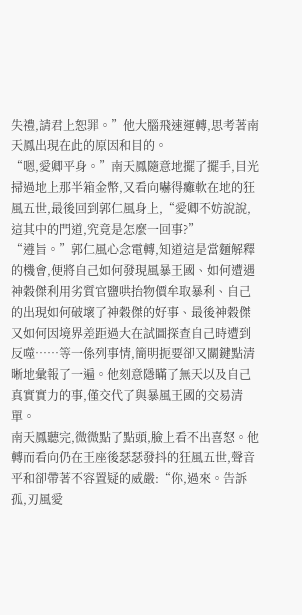失禮,請君上恕罪。”他大腦飛速運轉,思考著南天鳳出現在此的原因和目的。
“嗯,愛卿平身。”南天鳳隨意地擺了擺手,目光掃過地上那半箱金幣,又看向嚇得癱軟在地的狂風五世,最後回到郭仁風身上,“愛卿不妨說說,這其中的門道,究竟是怎麼一回事?”
“遵旨。”郭仁風心念電轉,知道這是當麵解釋的機會,便將自己如何發現風暴王國、如何遭遇神穀傑利用劣質官鹽哄抬物價牟取暴利、自己的出現如何破壞了神穀傑的好事、最後神穀傑又如何因境界差距過大在試圖探查自己時遭到反噬……等一係列事情,簡明扼要卻又關鍵點清晰地彙報了一遍。他刻意隱瞞了無天以及自己真實實力的事,僅交代了與暴風王國的交易清單。
南天鳳聽完,微微點了點頭,臉上看不出喜怒。他轉而看向仍在王座後瑟瑟發抖的狂風五世,聲音平和卻帶著不容置疑的威嚴:“你,過來。告訴孤,刃風愛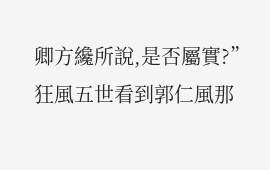卿方纔所說,是否屬實?”
狂風五世看到郭仁風那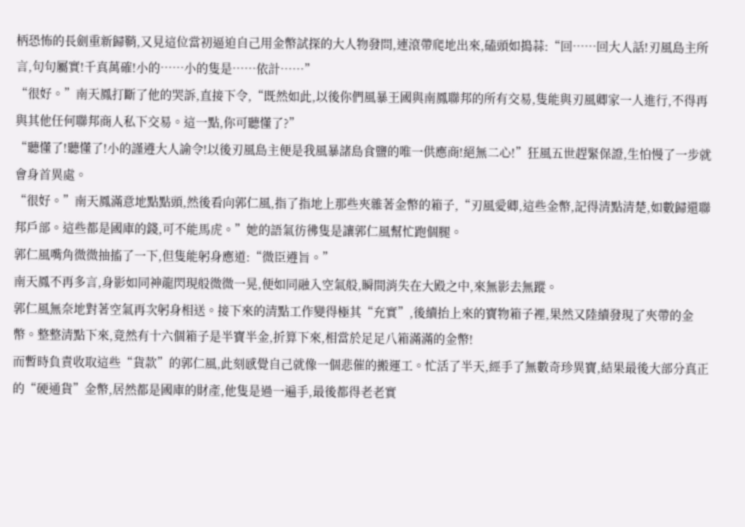柄恐怖的長劍重新歸鞘,又見這位當初逼迫自己用金幣試探的大人物發問,連滾帶爬地出來,磕頭如搗蒜:“回……回大人話!刃風島主所言,句句屬實!千真萬確!小的……小的隻是……依計……”
“很好。”南天鳳打斷了他的哭訴,直接下令,“既然如此,以後你們風暴王國與南鳳聯邦的所有交易,隻能與刃風卿家一人進行,不得再與其他任何聯邦商人私下交易。這一點,你可聽懂了?”
“聽懂了!聽懂了!小的謹遵大人諭令!以後刃風島主便是我風暴諸島食鹽的唯一供應商!絕無二心!”狂風五世趕緊保證,生怕慢了一步就會身首異處。
“很好。”南天鳳滿意地點點頭,然後看向郭仁風,指了指地上那些夾雜著金幣的箱子,“刃風愛卿,這些金幣,記得清點清楚,如數歸還聯邦戶部。這些都是國庫的錢,可不能馬虎。”她的語氣彷彿隻是讓郭仁風幫忙跑個腿。
郭仁風嘴角微微抽搐了一下,但隻能躬身應道:“微臣遵旨。”
南天鳳不再多言,身影如同神龍閃現般微微一晃,便如同融入空氣般,瞬間消失在大殿之中,來無影去無蹤。
郭仁風無奈地對著空氣再次躬身相送。接下來的清點工作變得極其“充實”,後續抬上來的寶物箱子裡,果然又陸續發現了夾帶的金幣。整整清點下來,竟然有十六個箱子是半寶半金,折算下來,相當於足足八箱滿滿的金幣!
而暫時負責收取這些“貨款”的郭仁風,此刻感覺自己就像一個悲催的搬運工。忙活了半天,經手了無數奇珍異寶,結果最後大部分真正的“硬通貨”金幣,居然都是國庫的財產,他隻是過一遍手,最後都得老老實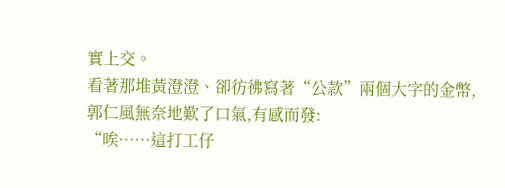實上交。
看著那堆黃澄澄、卻彷彿寫著“公款”兩個大字的金幣,郭仁風無奈地歎了口氣,有感而發:
“唉……這打工仔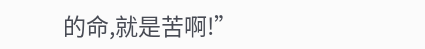的命,就是苦啊!”